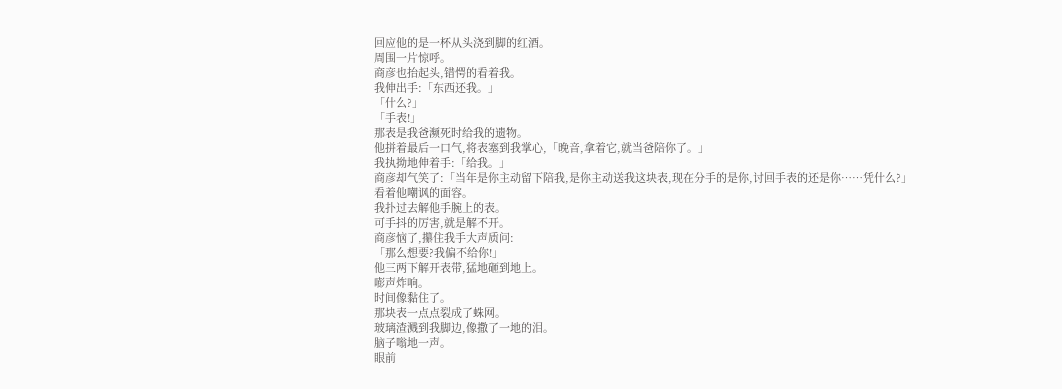回应他的是一杯从头浇到脚的红酒。
周围一片惊呼。
商彦也抬起头,错愕的看着我。
我伸出手:「东西还我。」
「什么?」
「手表!」
那表是我爸濒死时给我的遗物。
他拼着最后一口气,将表塞到我掌心,「晚音,拿着它,就当爸陪你了。」
我执拗地伸着手:「给我。」
商彦却气笑了:「当年是你主动留下陪我,是你主动送我这块表,现在分手的是你,讨回手表的还是你……凭什么?」
看着他嘲讽的面容。
我扑过去解他手腕上的表。
可手抖的厉害,就是解不开。
商彦恼了,攥住我手大声质问:
「那么想要?我偏不给你!」
他三两下解开表带,猛地砸到地上。
嘭声炸响。
时间像黏住了。
那块表一点点裂成了蛛网。
玻璃渣溅到我脚边,像撒了一地的泪。
脑子嗡地一声。
眼前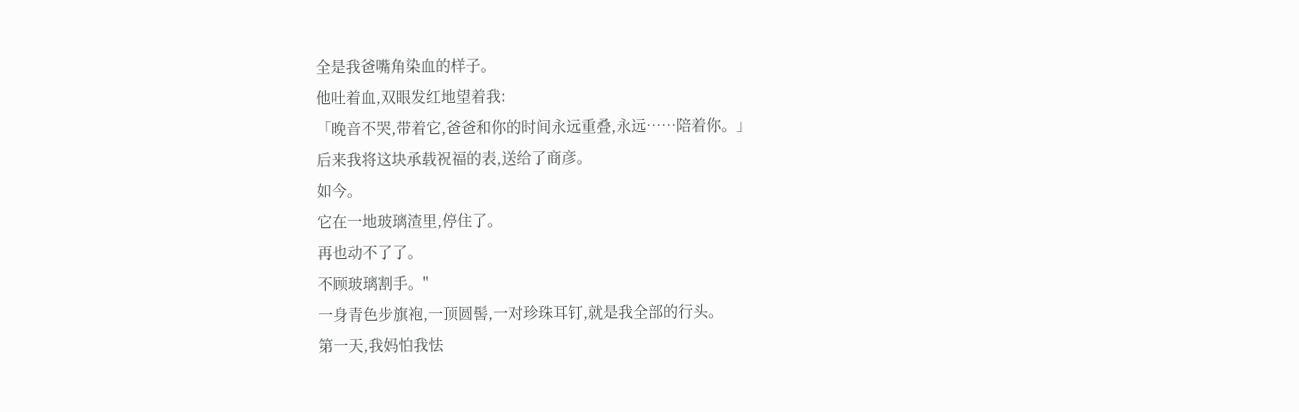全是我爸嘴角染血的样子。
他吐着血,双眼发红地望着我:
「晚音不哭,带着它,爸爸和你的时间永远重叠,永远……陪着你。」
后来我将这块承载祝福的表,送给了商彦。
如今。
它在一地玻璃渣里,停住了。
再也动不了了。
不顾玻璃割手。"
一身青色步旗袍,一顶圆髻,一对珍珠耳钉,就是我全部的行头。
第一天,我妈怕我怯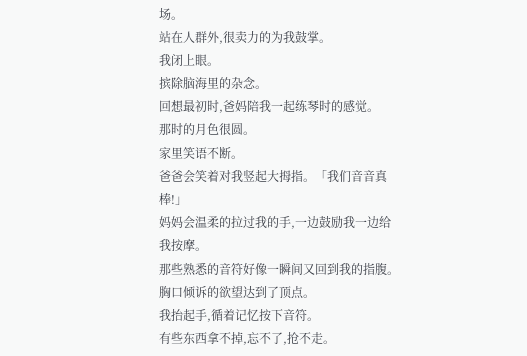场。
站在人群外,很卖力的为我鼓掌。
我闭上眼。
摈除脑海里的杂念。
回想最初时,爸妈陪我一起练琴时的感觉。
那时的月色很圆。
家里笑语不断。
爸爸会笑着对我竖起大拇指。「我们音音真棒!」
妈妈会温柔的拉过我的手,一边鼓励我一边给我按摩。
那些熟悉的音符好像一瞬间又回到我的指腹。
胸口倾诉的欲望达到了顶点。
我抬起手,循着记忆按下音符。
有些东西拿不掉,忘不了,抢不走。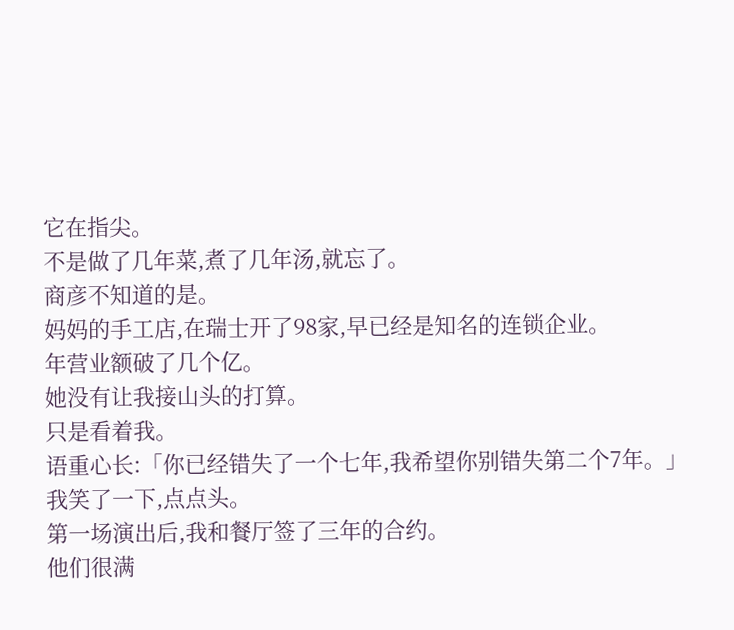它在指尖。
不是做了几年菜,煮了几年汤,就忘了。
商彦不知道的是。
妈妈的手工店,在瑞士开了98家,早已经是知名的连锁企业。
年营业额破了几个亿。
她没有让我接山头的打算。
只是看着我。
语重心长:「你已经错失了一个七年,我希望你别错失第二个7年。」
我笑了一下,点点头。
第一场演出后,我和餐厅签了三年的合约。
他们很满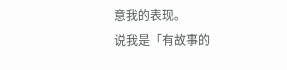意我的表现。
说我是「有故事的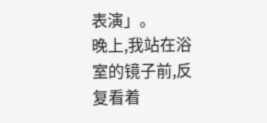表演」。
晚上,我站在浴室的镜子前,反复看着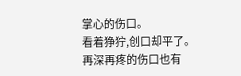掌心的伤口。
看着狰狞,创口却平了。
再深再疼的伤口也有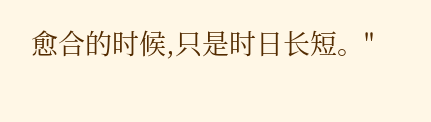愈合的时候,只是时日长短。"